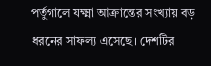পর্তুগালে যক্ষ্মা আক্রান্তের সংখ্যায় বড় ধরনের সাফল্য এসেছে। দেশটির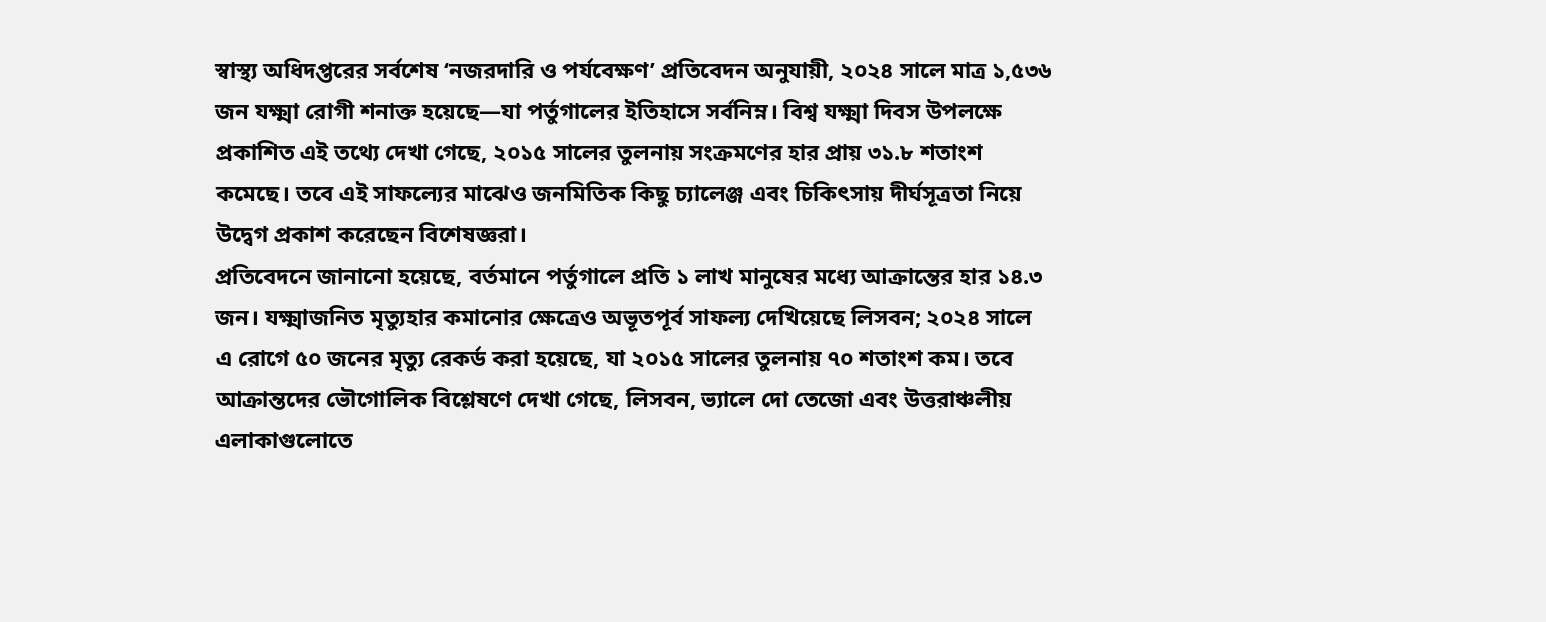স্বাস্থ্য অধিদপ্তরের সর্বশেষ ‘নজরদারি ও পর্যবেক্ষণ’ প্রতিবেদন অনুযায়ী, ২০২৪ সালে মাত্র ১,৫৩৬ জন যক্ষ্মা রোগী শনাক্ত হয়েছে—যা পর্তুগালের ইতিহাসে সর্বনিম্ন। বিশ্ব যক্ষ্মা দিবস উপলক্ষে প্রকাশিত এই তথ্যে দেখা গেছে, ২০১৫ সালের তুলনায় সংক্রমণের হার প্রায় ৩১.৮ শতাংশ কমেছে। তবে এই সাফল্যের মাঝেও জনমিতিক কিছু চ্যালেঞ্জ এবং চিকিৎসায় দীর্ঘসূত্রতা নিয়ে উদ্বেগ প্রকাশ করেছেন বিশেষজ্ঞরা।
প্রতিবেদনে জানানো হয়েছে, বর্তমানে পর্তুগালে প্রতি ১ লাখ মানুষের মধ্যে আক্রান্তের হার ১৪.৩ জন। যক্ষ্মাজনিত মৃত্যুহার কমানোর ক্ষেত্রেও অভূতপূর্ব সাফল্য দেখিয়েছে লিসবন; ২০২৪ সালে এ রোগে ৫০ জনের মৃত্যু রেকর্ড করা হয়েছে, যা ২০১৫ সালের তুলনায় ৭০ শতাংশ কম। তবে আক্রান্তদের ভৌগোলিক বিশ্লেষণে দেখা গেছে, লিসবন, ভ্যালে দো তেজো এবং উত্তরাঞ্চলীয় এলাকাগুলোতে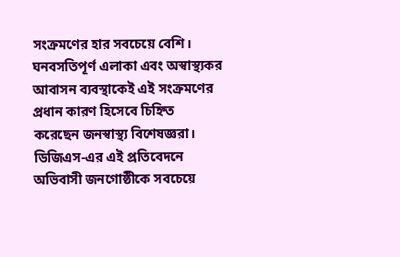সংক্রমণের হার সবচেয়ে বেশি। ঘনবসতিপূর্ণ এলাকা এবং অস্বাস্থ্যকর আবাসন ব্যবস্থাকেই এই সংক্রমণের প্রধান কারণ হিসেবে চিহ্নিত করেছেন জনস্বাস্থ্য বিশেষজ্ঞরা।
ডিজিএস-এর এই প্রতিবেদনে অভিবাসী জনগোষ্ঠীকে সবচেয়ে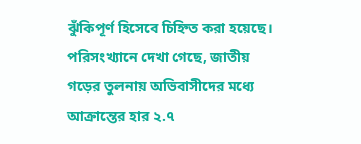ঝুঁকিপূর্ণ হিসেবে চিহ্নিত করা হয়েছে। পরিসংখ্যানে দেখা গেছে, জাতীয় গড়ের তুলনায় অভিবাসীদের মধ্যে আক্রান্তের হার ২.৭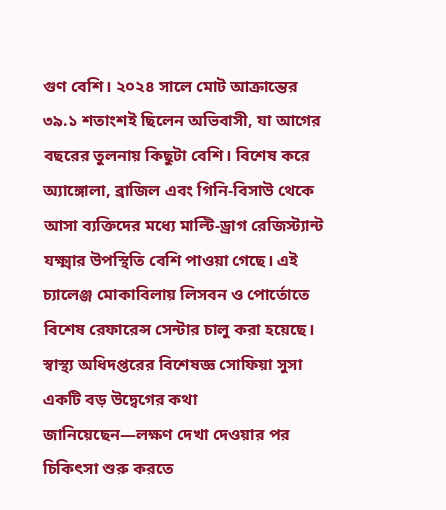গুণ বেশি। ২০২৪ সালে মোট আক্রান্তের ৩৯.১ শতাংশই ছিলেন অভিবাসী, যা আগের বছরের তুলনায় কিছুটা বেশি। বিশেষ করে অ্যাঙ্গোলা, ব্রাজিল এবং গিনি-বিসাউ থেকে আসা ব্যক্তিদের মধ্যে মাল্টি-ড্রাগ রেজিস্ট্যান্ট যক্ষ্মার উপস্থিতি বেশি পাওয়া গেছে। এই চ্যালেঞ্জ মোকাবিলায় লিসবন ও পোর্তোতে বিশেষ রেফারেন্স সেন্টার চালু করা হয়েছে।
স্বাস্থ্য অধিদপ্তরের বিশেষজ্ঞ সোফিয়া সুসা একটি বড় উদ্বেগের কথা জানিয়েছেন—লক্ষণ দেখা দেওয়ার পর চিকিৎসা শুরু করতে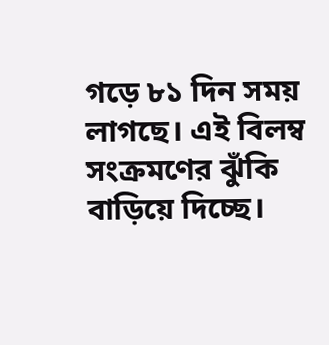গড়ে ৮১ দিন সময় লাগছে। এই বিলম্ব সংক্রমণের ঝুঁকি বাড়িয়ে দিচ্ছে।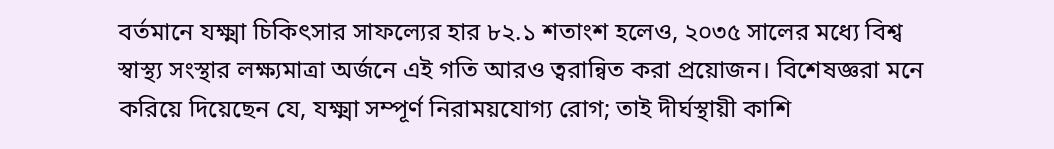বর্তমানে যক্ষ্মা চিকিৎসার সাফল্যের হার ৮২.১ শতাংশ হলেও, ২০৩৫ সালের মধ্যে বিশ্ব স্বাস্থ্য সংস্থার লক্ষ্যমাত্রা অর্জনে এই গতি আরও ত্বরান্বিত করা প্রয়োজন। বিশেষজ্ঞরা মনে করিয়ে দিয়েছেন যে, যক্ষ্মা সম্পূর্ণ নিরাময়যোগ্য রোগ; তাই দীর্ঘস্থায়ী কাশি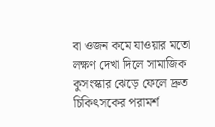বা ওজন কমে যাওয়ার মতো লক্ষণ দেখা দিলে সামাজিক কুসংস্কার ঝেড়ে ফেলে দ্রুত চিকিৎসকের পরামর্শ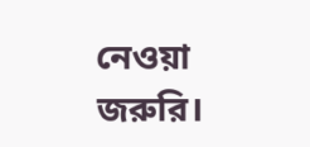নেওয়া জরুরি।